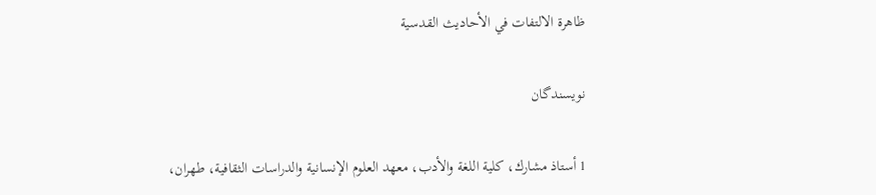ظاهرة الالتفات في الأحاديث القدسية

نویسندگان

1 أستاذ مشارك، كلية اللغة والأدب، معهد العلوم الإنسانية والدراسات الثقافية، طهران،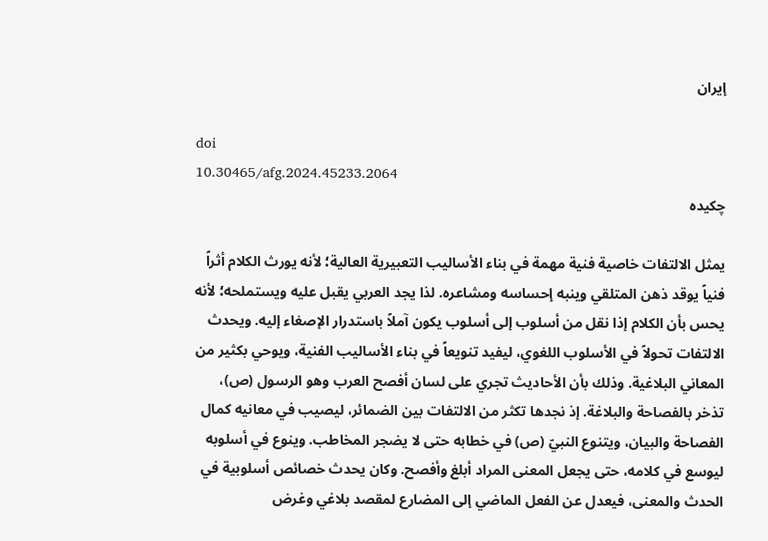إيران

doi
10.30465/afg.2024.45233.2064
چکیده

يمثل الالتفات خاصية فنية مهمة في بناء الأساليب التعبيرية العالية؛ لأنه يورث الكلام أثراً فنياً يوقد ذهن المتلقي وينبه إحساسه ومشاعره. لذا يجد العربي يقبل عليه ويستملحه؛ لأنه يحس بأن الكلام إذا نقل من أسلوب إلى أسلوب يكون آملاً باستدرار الإصغاء إليه. ويحدث الالتفات تحولاً في الأسلوب اللغوي، ليفيد تنويعاً في بناء الأساليب الفنية، ويوحي بكثير من المعاني البلاغية. وذلك بأن الأحاديث تجري علی لسان أفصح العرب وهو الرسول (ص)، تذخر بالفصاحة والبلاغة. إذ نجدها تكثر من الالتفات بين الضمائر، ليصيب في معانيه كمال الفصاحة والبيان، ویتنوع النبيّ (ص) في خطابه حتى لا يضجر المخاطب. وينوع في أسلوبه ليوسع في كلامه، حتی يجعل المعنى المراد أبلغ وأفصح. وكان يحدث خصائص أسلوبية في الحدث والمعنى، فيعدل عن الفعل الماضي إلى المضارع لمقصد بلاغي وغرض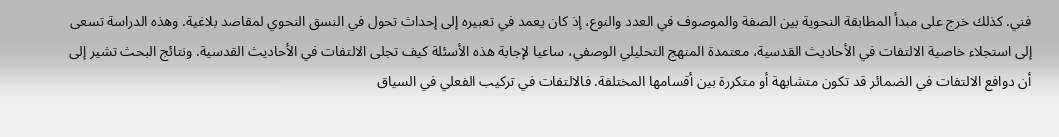فني. كذلك خرج على مبدأ المطابقة النحوية بين الصفة والموصوف في العدد والنوع، إذ كان يعمد في تعبيره إلى إحداث تحول في النسق النحوي لمقاصد بلاغية. وهذه الدراسة تسعى إلى استجلاء خاصية الالتفات في الأحاديث القدسية، معتمدة المنهج التحليلي الوصفي، ساعيا لإجابة هذه الأسئلة كيف تجلی الالتفات في الأحاديث القدسية. ونتائج البحث تشير إلی أن دوافع الالتفات في الضمائر قد تكون متشابهة أو متكررة بين أقسامها المختلفة. فالالتفات في تركيب الفعلي في السياق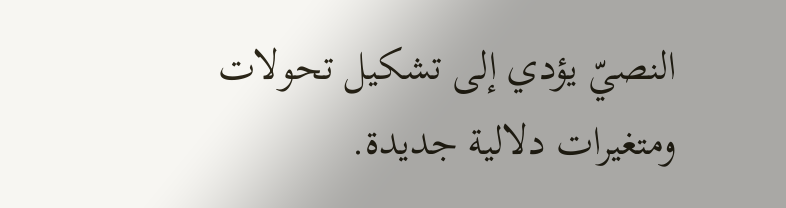النصيّ يؤدي إلی تشكيل تحولات ومتغيرات دلالية جديدة.